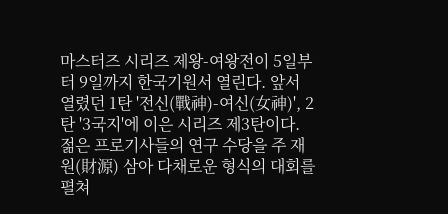마스터즈 시리즈 제왕-여왕전이 5일부터 9일까지 한국기원서 열린다. 앞서 열렸던 1탄 '전신(戰神)-여신(女神)', 2탄 '3국지'에 이은 시리즈 제3탄이다.
젊은 프로기사들의 연구 수당을 주 재원(財源) 삼아 다채로운 형식의 대회를 펼쳐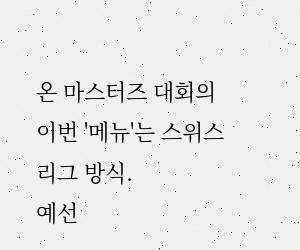온 마스터즈 대회의 이번 '메뉴'는 스위스 리그 방식.
예선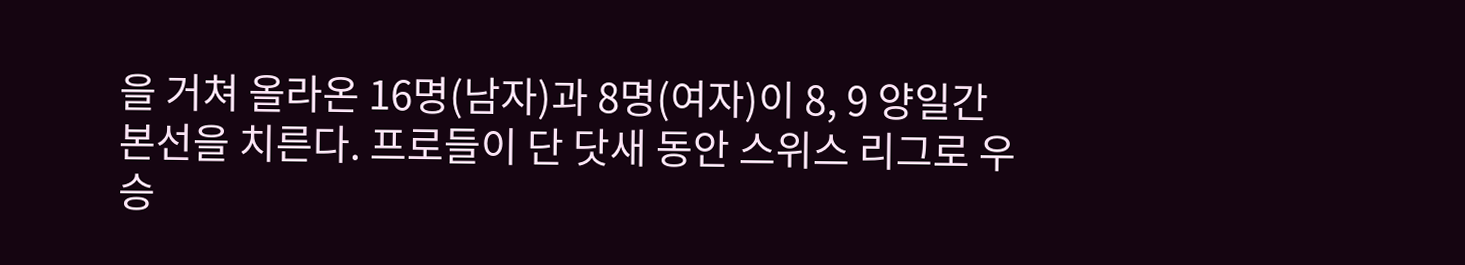을 거쳐 올라온 16명(남자)과 8명(여자)이 8, 9 양일간 본선을 치른다. 프로들이 단 닷새 동안 스위스 리그로 우승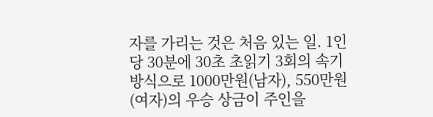자를 가리는 것은 처음 있는 일. 1인당 30분에 30초 초읽기 3회의 속기 방식으로 1000만원(남자), 550만원(여자)의 우승 상금이 주인을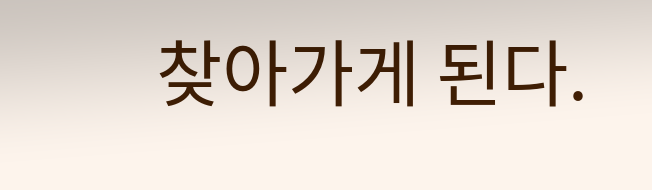찾아가게 된다.